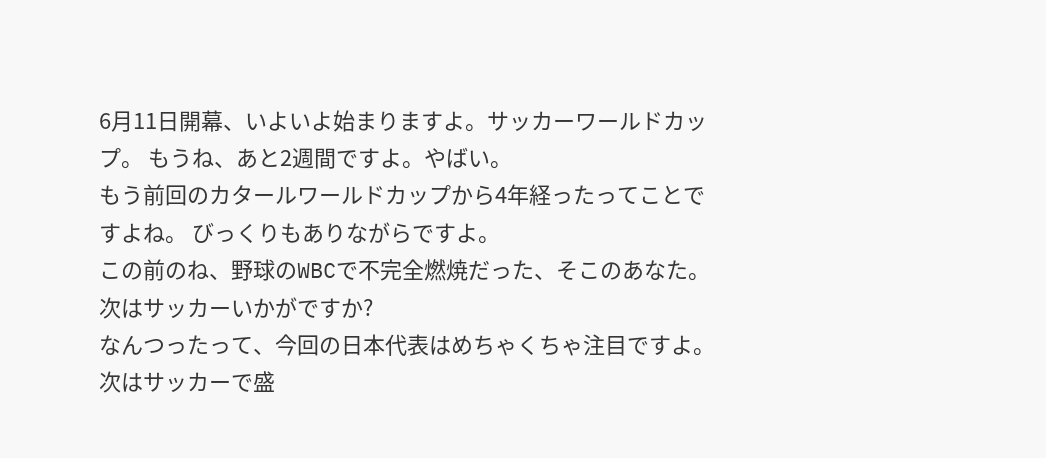6月11日開幕、いよいよ始まりますよ。サッカーワールドカップ。 もうね、あと2週間ですよ。やばい。
もう前回のカタールワールドカップから4年経ったってことですよね。 びっくりもありながらですよ。
この前のね、野球のWBCで不完全燃焼だった、そこのあなた。 次はサッカーいかがですか?
なんつったって、今回の日本代表はめちゃくちゃ注目ですよ。 次はサッカーで盛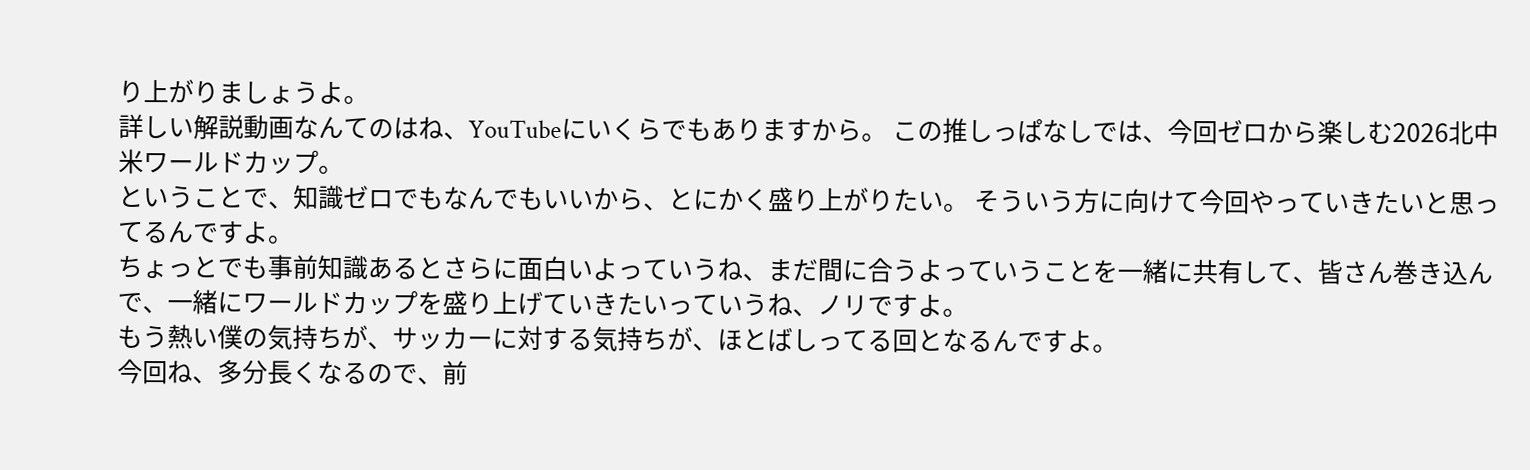り上がりましょうよ。
詳しい解説動画なんてのはね、YouTubeにいくらでもありますから。 この推しっぱなしでは、今回ゼロから楽しむ2026北中米ワールドカップ。
ということで、知識ゼロでもなんでもいいから、とにかく盛り上がりたい。 そういう方に向けて今回やっていきたいと思ってるんですよ。
ちょっとでも事前知識あるとさらに面白いよっていうね、まだ間に合うよっていうことを一緒に共有して、皆さん巻き込んで、一緒にワールドカップを盛り上げていきたいっていうね、ノリですよ。
もう熱い僕の気持ちが、サッカーに対する気持ちが、ほとばしってる回となるんですよ。
今回ね、多分長くなるので、前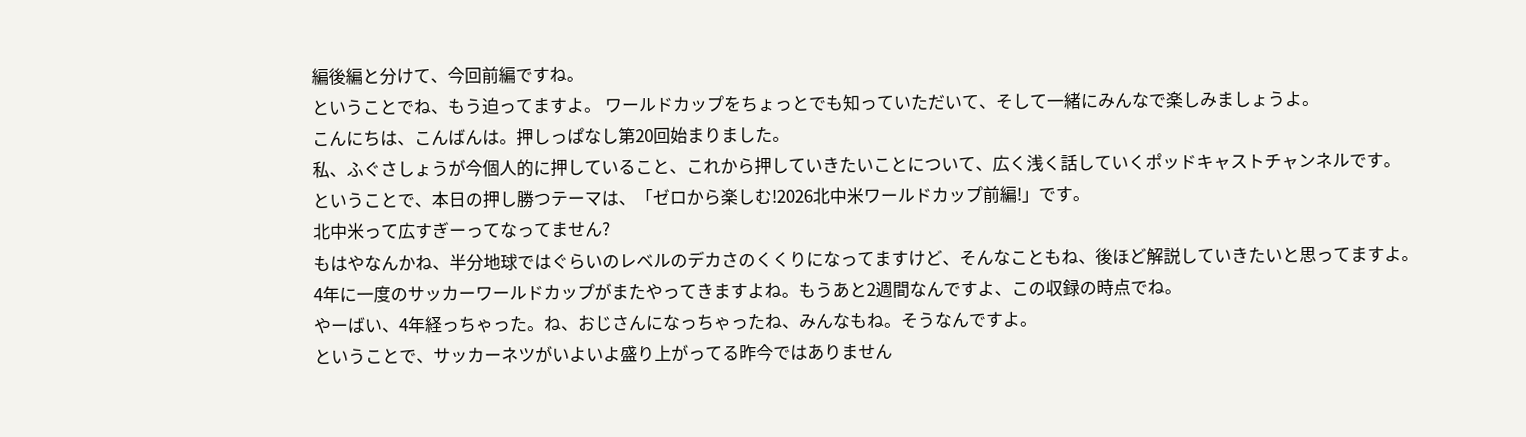編後編と分けて、今回前編ですね。
ということでね、もう迫ってますよ。 ワールドカップをちょっとでも知っていただいて、そして一緒にみんなで楽しみましょうよ。
こんにちは、こんばんは。押しっぱなし第20回始まりました。
私、ふぐさしょうが今個人的に押していること、これから押していきたいことについて、広く浅く話していくポッドキャストチャンネルです。
ということで、本日の押し勝つテーマは、「ゼロから楽しむ!2026北中米ワールドカップ前編!」です。
北中米って広すぎーってなってません?
もはやなんかね、半分地球ではぐらいのレベルのデカさのくくりになってますけど、そんなこともね、後ほど解説していきたいと思ってますよ。
4年に一度のサッカーワールドカップがまたやってきますよね。もうあと2週間なんですよ、この収録の時点でね。
やーばい、4年経っちゃった。ね、おじさんになっちゃったね、みんなもね。そうなんですよ。
ということで、サッカーネツがいよいよ盛り上がってる昨今ではありません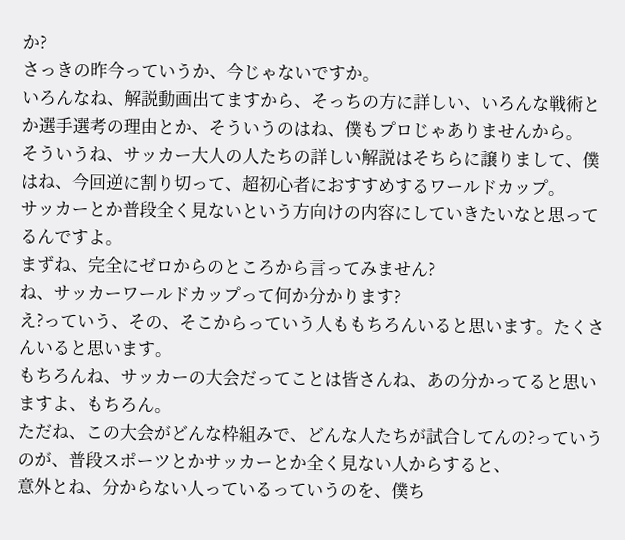か?
さっきの昨今っていうか、今じゃないですか。
いろんなね、解説動画出てますから、そっちの方に詳しい、いろんな戦術とか選手選考の理由とか、そういうのはね、僕もプロじゃありませんから。
そういうね、サッカー大人の人たちの詳しい解説はそちらに譲りまして、僕はね、今回逆に割り切って、超初心者におすすめするワールドカップ。
サッカーとか普段全く見ないという方向けの内容にしていきたいなと思ってるんですよ。
まずね、完全にゼロからのところから言ってみません?
ね、サッカーワールドカップって何か分かります?
え?っていう、その、そこからっていう人ももちろんいると思います。たくさんいると思います。
もちろんね、サッカーの大会だってことは皆さんね、あの分かってると思いますよ、もちろん。
ただね、この大会がどんな枠組みで、どんな人たちが試合してんの?っていうのが、普段スポーツとかサッカーとか全く見ない人からすると、
意外とね、分からない人っているっていうのを、僕ち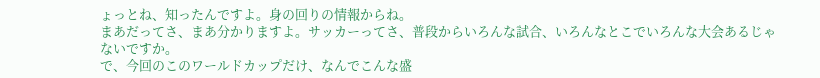ょっとね、知ったんですよ。身の回りの情報からね。
まあだってさ、まあ分かりますよ。サッカーってさ、普段からいろんな試合、いろんなとこでいろんな大会あるじゃないですか。
で、今回のこのワールドカップだけ、なんでこんな盛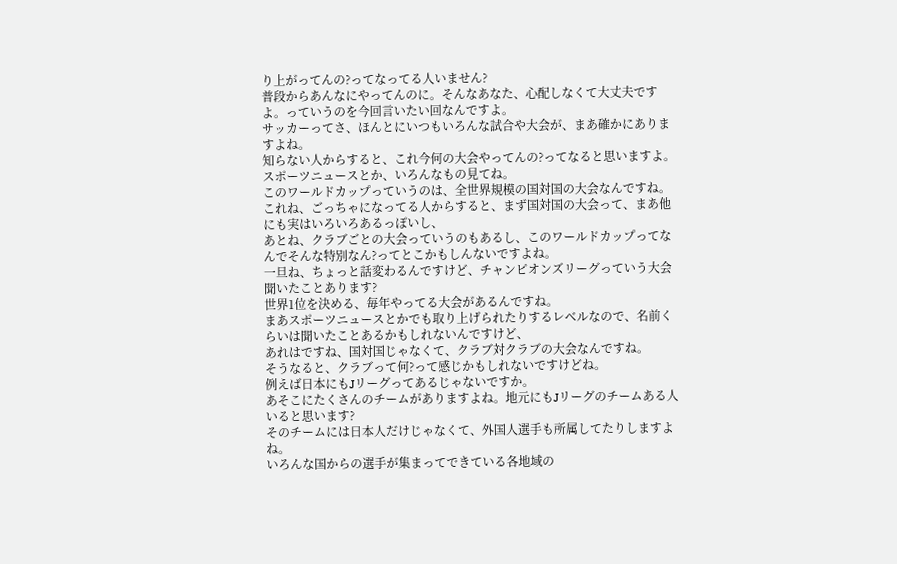り上がってんの?ってなってる人いません?
普段からあんなにやってんのに。そんなあなた、心配しなくて大丈夫ですよ。っていうのを今回言いたい回なんですよ。
サッカーってさ、ほんとにいつもいろんな試合や大会が、まあ確かにありますよね。
知らない人からすると、これ今何の大会やってんの?ってなると思いますよ。
スポーツニュースとか、いろんなもの見てね。
このワールドカップっていうのは、全世界規模の国対国の大会なんですね。
これね、ごっちゃになってる人からすると、まず国対国の大会って、まあ他にも実はいろいろあるっぽいし、
あとね、クラブごとの大会っていうのもあるし、このワールドカップってなんでそんな特別なん?ってとこかもしんないですよね。
一旦ね、ちょっと話変わるんですけど、チャンピオンズリーグっていう大会聞いたことあります?
世界1位を決める、毎年やってる大会があるんですね。
まあスポーツニュースとかでも取り上げられたりするレベルなので、名前くらいは聞いたことあるかもしれないんですけど、
あれはですね、国対国じゃなくて、クラブ対クラブの大会なんですね。
そうなると、クラブって何?って感じかもしれないですけどね。
例えば日本にもJリーグってあるじゃないですか。
あそこにたくさんのチームがありますよね。地元にもJリーグのチームある人いると思います?
そのチームには日本人だけじゃなくて、外国人選手も所属してたりしますよね。
いろんな国からの選手が集まってできている各地域の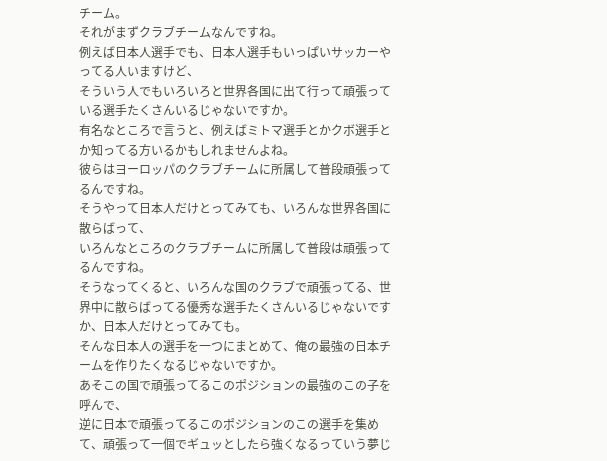チーム。
それがまずクラブチームなんですね。
例えば日本人選手でも、日本人選手もいっぱいサッカーやってる人いますけど、
そういう人でもいろいろと世界各国に出て行って頑張っている選手たくさんいるじゃないですか。
有名なところで言うと、例えばミトマ選手とかクボ選手とか知ってる方いるかもしれませんよね。
彼らはヨーロッパのクラブチームに所属して普段頑張ってるんですね。
そうやって日本人だけとってみても、いろんな世界各国に散らばって、
いろんなところのクラブチームに所属して普段は頑張ってるんですね。
そうなってくると、いろんな国のクラブで頑張ってる、世界中に散らばってる優秀な選手たくさんいるじゃないですか、日本人だけとってみても。
そんな日本人の選手を一つにまとめて、俺の最強の日本チームを作りたくなるじゃないですか。
あそこの国で頑張ってるこのポジションの最強のこの子を呼んで、
逆に日本で頑張ってるこのポジションのこの選手を集めて、頑張って一個でギュッとしたら強くなるっていう夢じ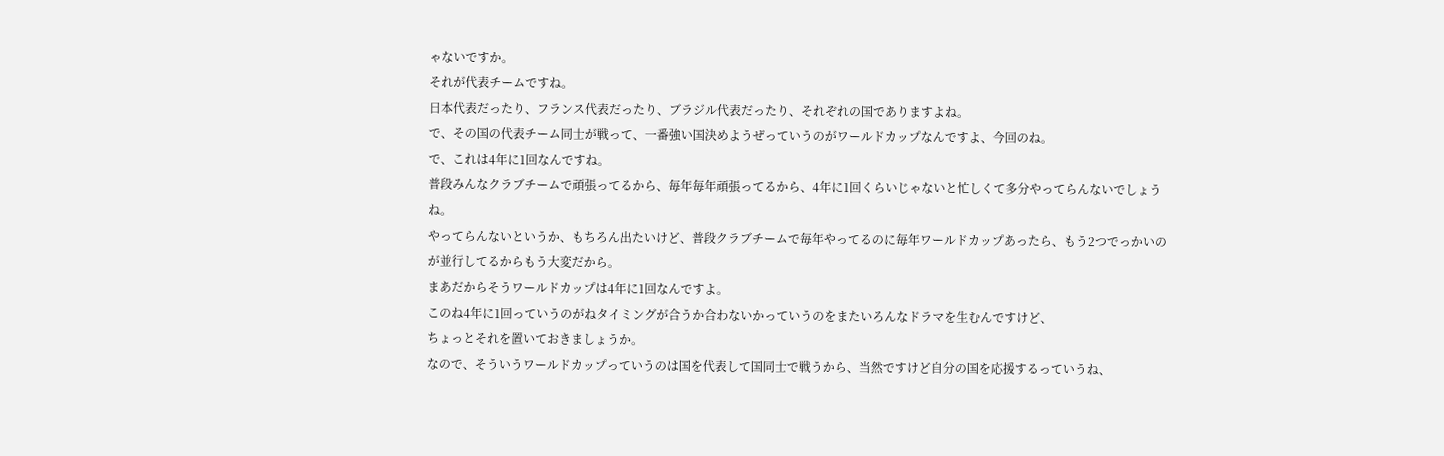ゃないですか。
それが代表チームですね。
日本代表だったり、フランス代表だったり、ブラジル代表だったり、それぞれの国でありますよね。
で、その国の代表チーム同士が戦って、一番強い国決めようぜっていうのがワールドカップなんですよ、今回のね。
で、これは4年に1回なんですね。
普段みんなクラブチームで頑張ってるから、毎年毎年頑張ってるから、4年に1回くらいじゃないと忙しくて多分やってらんないでしょうね。
やってらんないというか、もちろん出たいけど、普段クラブチームで毎年やってるのに毎年ワールドカップあったら、もう2つでっかいのが並行してるからもう大変だから。
まあだからそうワールドカップは4年に1回なんですよ。
このね4年に1回っていうのがねタイミングが合うか合わないかっていうのをまたいろんなドラマを生むんですけど、
ちょっとそれを置いておきましょうか。
なので、そういうワールドカップっていうのは国を代表して国同士で戦うから、当然ですけど自分の国を応援するっていうね、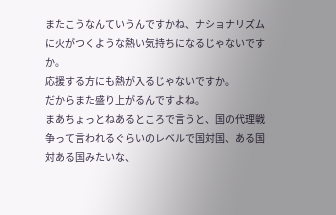またこうなんていうんですかね、ナショナリズムに火がつくような熱い気持ちになるじゃないですか。
応援する方にも熱が入るじゃないですか。
だからまた盛り上がるんですよね。
まあちょっとねあるところで言うと、国の代理戦争って言われるぐらいのレベルで国対国、ある国対ある国みたいな、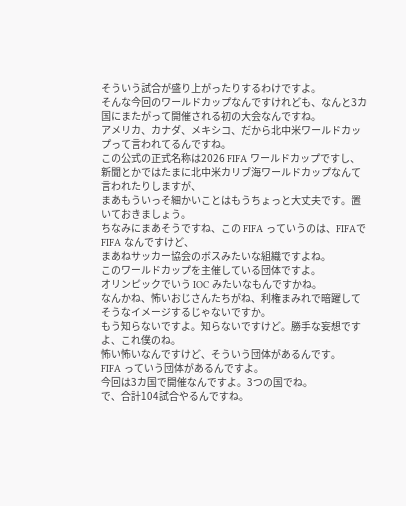そういう試合が盛り上がったりするわけですよ。
そんな今回のワールドカップなんですけれども、なんと3カ国にまたがって開催される初の大会なんですね。
アメリカ、カナダ、メキシコ、だから北中米ワールドカップって言われてるんですね。
この公式の正式名称は2026 FIFA ワールドカップですし、新聞とかではたまに北中米カリブ海ワールドカップなんて言われたりしますが、
まあもういっそ細かいことはもうちょっと大丈夫です。置いておきましょう。
ちなみにまあそうですね、この FIFA っていうのは、FIFAで FIFA なんですけど、
まあねサッカー協会のボスみたいな組織ですよね。
このワールドカップを主催している団体ですよ。
オリンピックでいう IOC みたいなもんですかね。
なんかね、怖いおじさんたちがね、利権まみれで暗躍してそうなイメージするじゃないですか。
もう知らないですよ。知らないですけど。勝手な妄想ですよ、これ僕のね。
怖い怖いなんですけど、そういう団体があるんです。
FIFA っていう団体があるんですよ。
今回は3カ国で開催なんですよ。3つの国でね。
で、合計104試合やるんですね。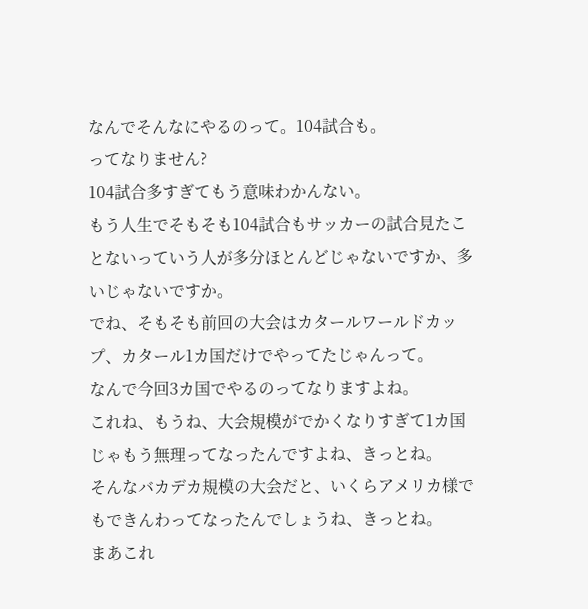なんでそんなにやるのって。104試合も。
ってなりません?
104試合多すぎてもう意味わかんない。
もう人生でそもそも104試合もサッカーの試合見たことないっていう人が多分ほとんどじゃないですか、多いじゃないですか。
でね、そもそも前回の大会はカタールワールドカップ、カタール1カ国だけでやってたじゃんって。
なんで今回3カ国でやるのってなりますよね。
これね、もうね、大会規模がでかくなりすぎて1カ国じゃもう無理ってなったんですよね、きっとね。
そんなバカデカ規模の大会だと、いくらアメリカ様でもできんわってなったんでしょうね、きっとね。
まあこれ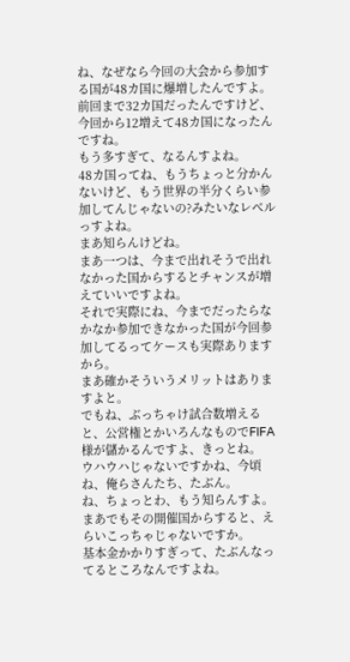ね、なぜなら今回の大会から参加する国が48カ国に爆増したんですよ。
前回まで32カ国だったんですけど、今回から12増えて48カ国になったんですね。
もう多すぎて、なるんすよね。
48カ国ってね、もうちょっと分かんないけど、もう世界の半分くらい参加してんじゃないの?みたいなレベルっすよね。
まあ知らんけどね。
まあ一つは、今まで出れそうで出れなかった国からするとチャンスが増えていいですよね。
それで実際にね、今までだったらなかなか参加できなかった国が今回参加してるってケースも実際ありますから。
まあ確かそういうメリットはありますよと。
でもね、ぶっちゃけ試合数増えると、公営権とかいろんなものでFIFA様が儲かるんですよ、きっとね。
ウハウハじゃないですかね、今頃ね、俺らさんたち、たぶん。
ね、ちょっとわ、もう知らんすよ。
まあでもその開催国からすると、えらいこっちゃじゃないですか。
基本金かかりすぎって、たぶんなってるところなんですよね。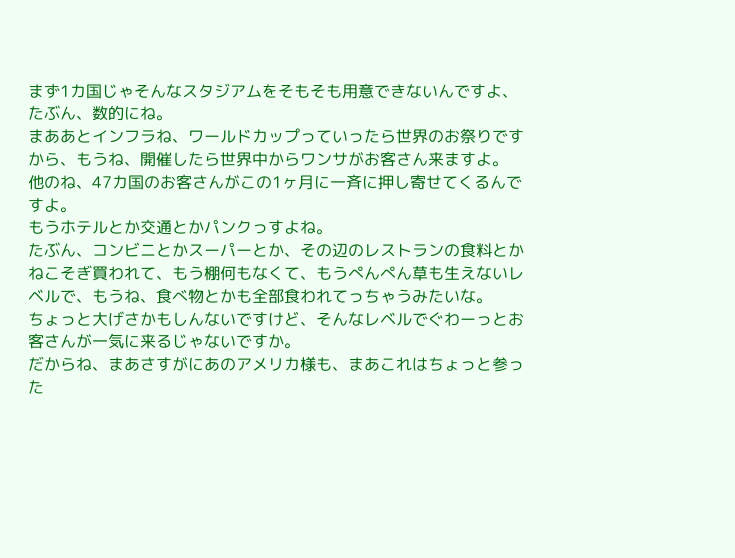まず1カ国じゃそんなスタジアムをそもそも用意できないんですよ、たぶん、数的にね。
まああとインフラね、ワールドカップっていったら世界のお祭りですから、もうね、開催したら世界中からワンサがお客さん来ますよ。
他のね、47カ国のお客さんがこの1ヶ月に一斉に押し寄せてくるんですよ。
もうホテルとか交通とかパンクっすよね。
たぶん、コンビニとかスーパーとか、その辺のレストランの食料とかねこそぎ買われて、もう棚何もなくて、もうぺんぺん草も生えないレベルで、もうね、食べ物とかも全部食われてっちゃうみたいな。
ちょっと大げさかもしんないですけど、そんなレベルでぐわーっとお客さんが一気に来るじゃないですか。
だからね、まあさすがにあのアメリカ様も、まあこれはちょっと参った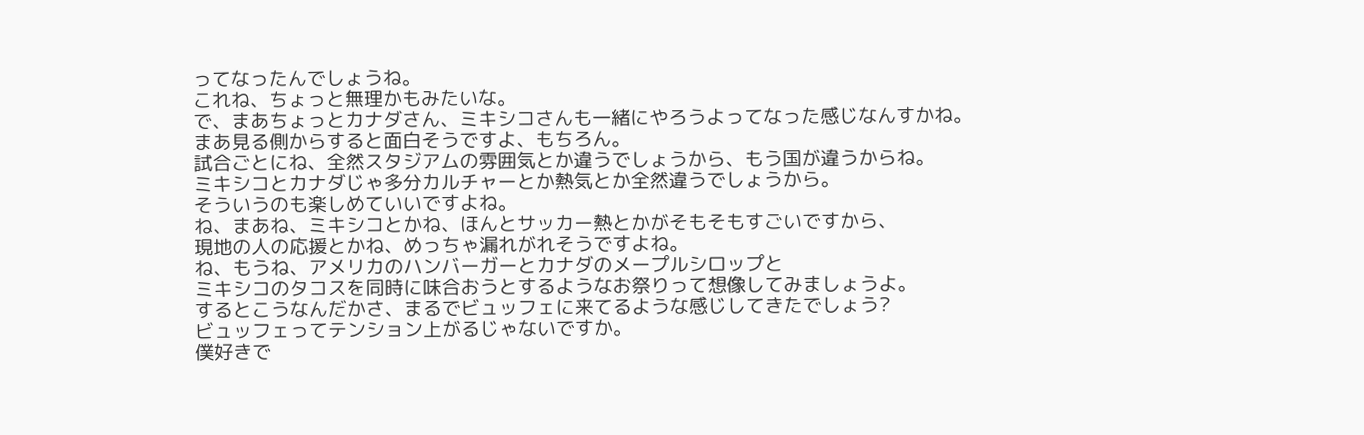ってなったんでしょうね。
これね、ちょっと無理かもみたいな。
で、まあちょっとカナダさん、ミキシコさんも一緒にやろうよってなった感じなんすかね。
まあ見る側からすると面白そうですよ、もちろん。
試合ごとにね、全然スタジアムの雰囲気とか違うでしょうから、もう国が違うからね。
ミキシコとカナダじゃ多分カルチャーとか熱気とか全然違うでしょうから。
そういうのも楽しめていいですよね。
ね、まあね、ミキシコとかね、ほんとサッカー熱とかがそもそもすごいですから、
現地の人の応援とかね、めっちゃ漏れがれそうですよね。
ね、もうね、アメリカのハンバーガーとカナダのメープルシロップと
ミキシコのタコスを同時に味合おうとするようなお祭りって想像してみましょうよ。
するとこうなんだかさ、まるでビュッフェに来てるような感じしてきたでしょう?
ビュッフェってテンション上がるじゃないですか。
僕好きで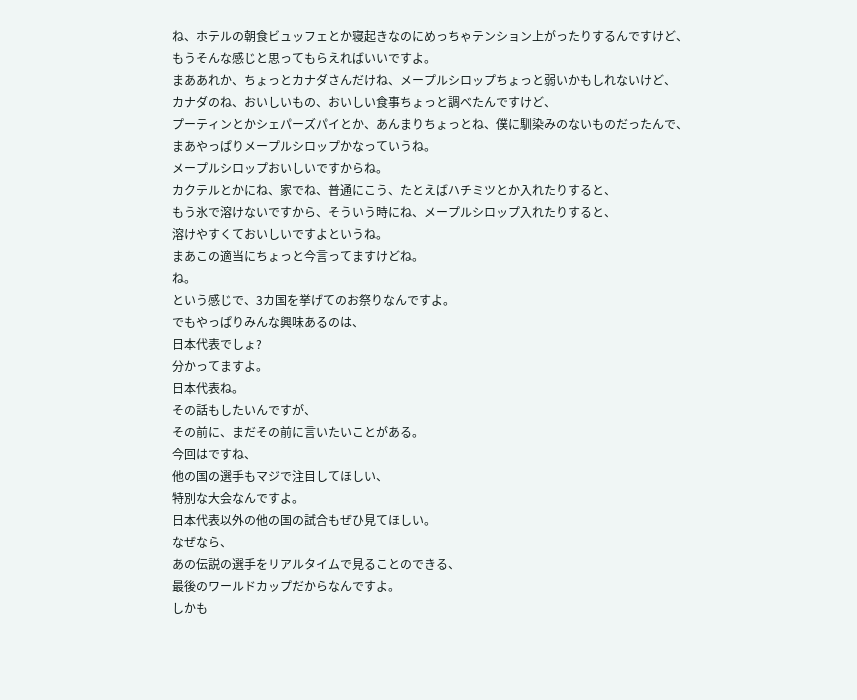ね、ホテルの朝食ビュッフェとか寝起きなのにめっちゃテンション上がったりするんですけど、
もうそんな感じと思ってもらえればいいですよ。
まああれか、ちょっとカナダさんだけね、メープルシロップちょっと弱いかもしれないけど、
カナダのね、おいしいもの、おいしい食事ちょっと調べたんですけど、
プーティンとかシェパーズパイとか、あんまりちょっとね、僕に馴染みのないものだったんで、
まあやっぱりメープルシロップかなっていうね。
メープルシロップおいしいですからね。
カクテルとかにね、家でね、普通にこう、たとえばハチミツとか入れたりすると、
もう氷で溶けないですから、そういう時にね、メープルシロップ入れたりすると、
溶けやすくておいしいですよというね。
まあこの適当にちょっと今言ってますけどね。
ね。
という感じで、3カ国を挙げてのお祭りなんですよ。
でもやっぱりみんな興味あるのは、
日本代表でしょ?
分かってますよ。
日本代表ね。
その話もしたいんですが、
その前に、まだその前に言いたいことがある。
今回はですね、
他の国の選手もマジで注目してほしい、
特別な大会なんですよ。
日本代表以外の他の国の試合もぜひ見てほしい。
なぜなら、
あの伝説の選手をリアルタイムで見ることのできる、
最後のワールドカップだからなんですよ。
しかも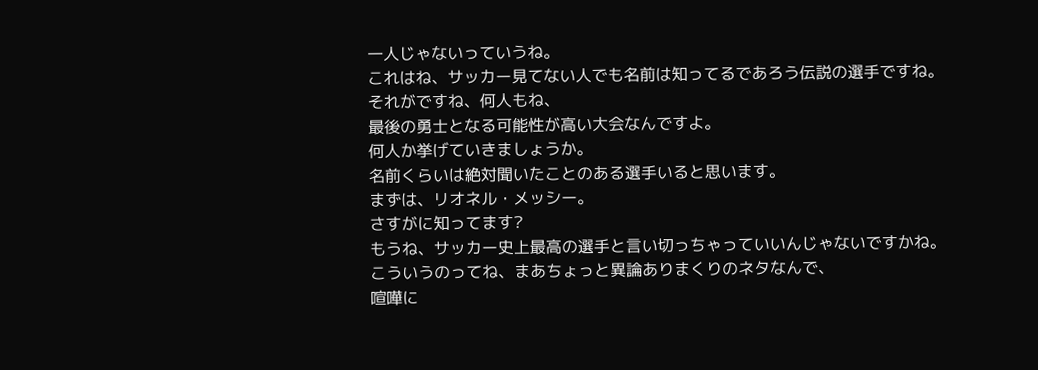一人じゃないっていうね。
これはね、サッカー見てない人でも名前は知ってるであろう伝説の選手ですね。
それがですね、何人もね、
最後の勇士となる可能性が高い大会なんですよ。
何人か挙げていきましょうか。
名前くらいは絶対聞いたことのある選手いると思います。
まずは、リオネル・メッシー。
さすがに知ってます?
もうね、サッカー史上最高の選手と言い切っちゃっていいんじゃないですかね。
こういうのってね、まあちょっと異論ありまくりのネタなんで、
喧嘩に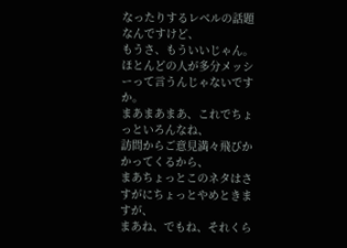なったりするレベルの話題なんですけど、
もうさ、もういいじゃん。
ほとんどの人が多分メッシーって言うんじゃないですか。
まあまあまあ、これでちょっといろんなね、
訪問からご意見満々飛びかかってくるから、
まあちょっとこのネタはさすがにちょっとやめときますが、
まあね、でもね、それくら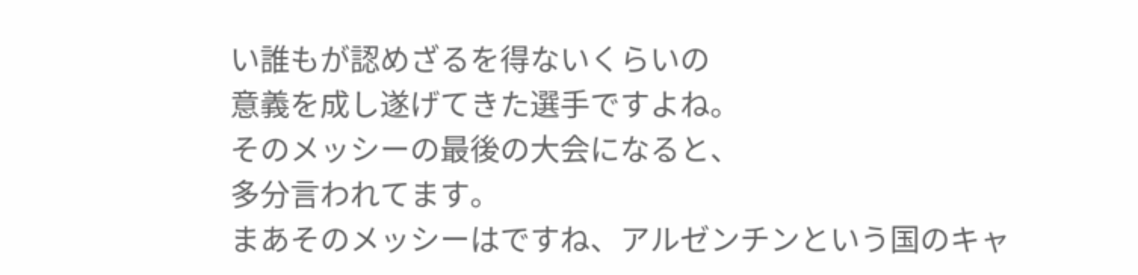い誰もが認めざるを得ないくらいの
意義を成し遂げてきた選手ですよね。
そのメッシーの最後の大会になると、
多分言われてます。
まあそのメッシーはですね、アルゼンチンという国のキャ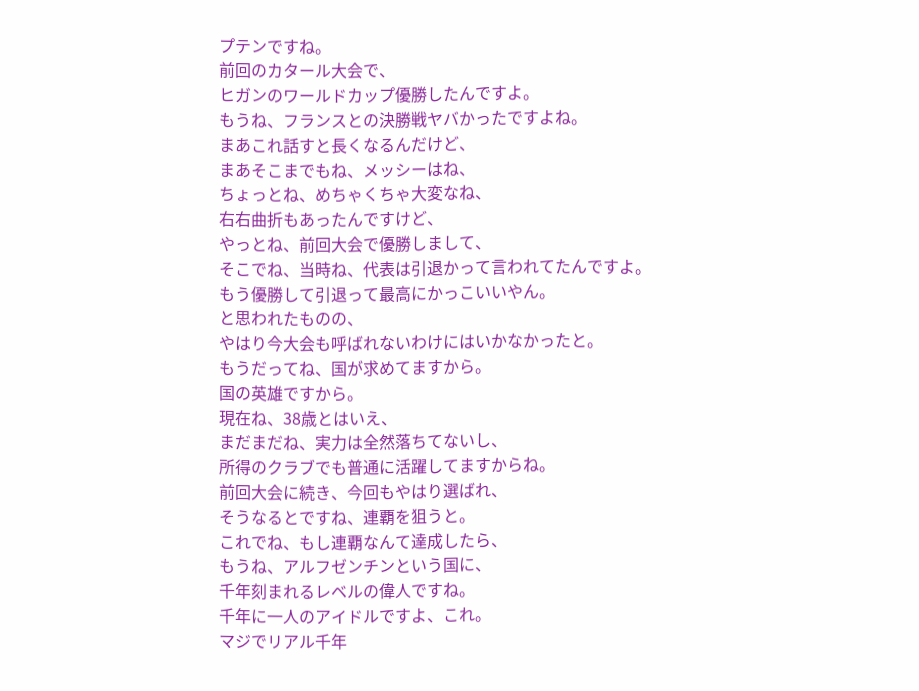プテンですね。
前回のカタール大会で、
ヒガンのワールドカップ優勝したんですよ。
もうね、フランスとの決勝戦ヤバかったですよね。
まあこれ話すと長くなるんだけど、
まあそこまでもね、メッシーはね、
ちょっとね、めちゃくちゃ大変なね、
右右曲折もあったんですけど、
やっとね、前回大会で優勝しまして、
そこでね、当時ね、代表は引退かって言われてたんですよ。
もう優勝して引退って最高にかっこいいやん。
と思われたものの、
やはり今大会も呼ばれないわけにはいかなかったと。
もうだってね、国が求めてますから。
国の英雄ですから。
現在ね、38歳とはいえ、
まだまだね、実力は全然落ちてないし、
所得のクラブでも普通に活躍してますからね。
前回大会に続き、今回もやはり選ばれ、
そうなるとですね、連覇を狙うと。
これでね、もし連覇なんて達成したら、
もうね、アルフゼンチンという国に、
千年刻まれるレベルの偉人ですね。
千年に一人のアイドルですよ、これ。
マジでリアル千年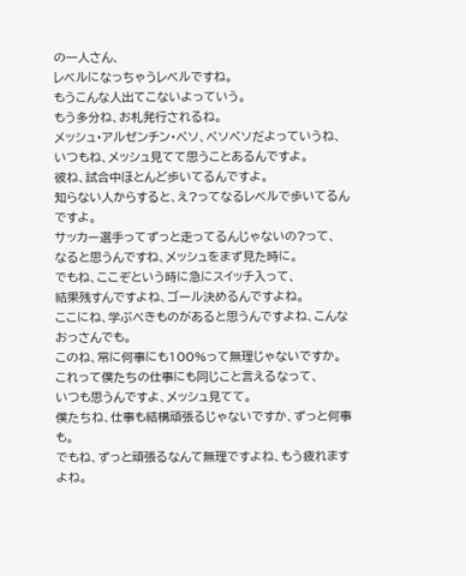の一人さん、
レベルになっちゃうレベルですね。
もうこんな人出てこないよっていう。
もう多分ね、お札発行されるね。
メッシュ・アルゼンチン・ペソ、ペソペソだよっていうね、
いつもね、メッシュ見てて思うことあるんですよ。
彼ね、試合中ほとんど歩いてるんですよ。
知らない人からすると、え?ってなるレベルで歩いてるんですよ。
サッカー選手ってずっと走ってるんじゃないの?って、
なると思うんですね、メッシュをまず見た時に。
でもね、ここぞという時に急にスイッチ入って、
結果残すんですよね、ゴール決めるんですよね。
ここにね、学ぶべきものがあると思うんですよね、こんなおっさんでも。
このね、常に何事にも100%って無理じゃないですか。
これって僕たちの仕事にも同じこと言えるなって、
いつも思うんですよ、メッシュ見てて。
僕たちね、仕事も結構頑張るじゃないですか、ずっと何事も。
でもね、ずっと頑張るなんて無理ですよね、もう疲れますよね。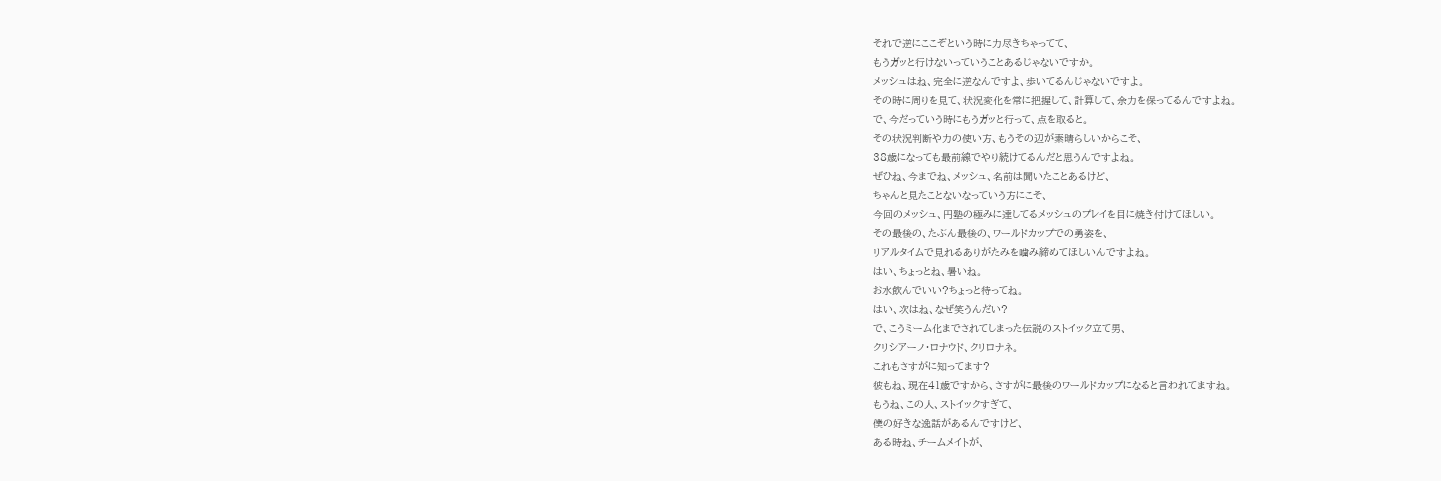それで逆にここぞという時に力尽きちゃってて、
もうガッと行けないっていうことあるじゃないですか。
メッシュはね、完全に逆なんですよ、歩いてるんじゃないですよ。
その時に周りを見て、状況変化を常に把握して、計算して、余力を保ってるんですよね。
で、今だっていう時にもうガッと行って、点を取ると。
その状況判断や力の使い方、もうその辺が素晴らしいからこそ、
38歳になっても最前線でやり続けてるんだと思うんですよね。
ぜひね、今までね、メッシュ、名前は聞いたことあるけど、
ちゃんと見たことないなっていう方にこそ、
今回のメッシュ、円塾の極みに達してるメッシュのプレイを目に焼き付けてほしい。
その最後の、たぶん最後の、ワールドカップでの勇姿を、
リアルタイムで見れるありがたみを噛み締めてほしいんですよね。
はい、ちょっとね、暑いね。
お水飲んでいい?ちょっと待ってね。
はい、次はね、なぜ笑うんだい?
で、こうミーム化までされてしまった伝説のストイック立て男、
クリシアーノ・ロナウド、クリロナネ。
これもさすがに知ってます?
彼もね、現在41歳ですから、さすがに最後のワールドカップになると言われてますね。
もうね、この人、ストイックすぎて、
僕の好きな逸話があるんですけど、
ある時ね、チームメイトが、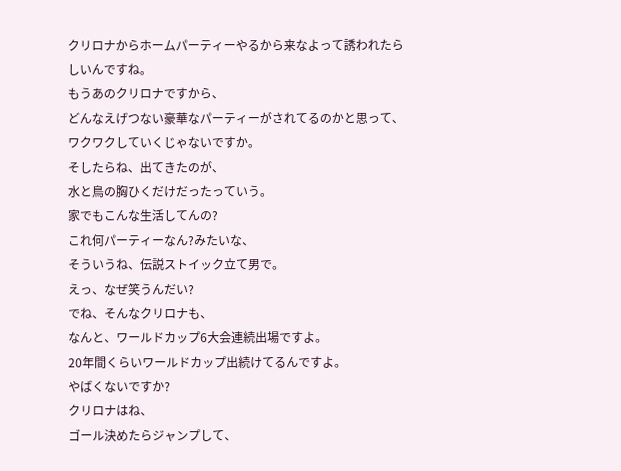クリロナからホームパーティーやるから来なよって誘われたらしいんですね。
もうあのクリロナですから、
どんなえげつない豪華なパーティーがされてるのかと思って、
ワクワクしていくじゃないですか。
そしたらね、出てきたのが、
水と鳥の胸ひくだけだったっていう。
家でもこんな生活してんの?
これ何パーティーなん?みたいな、
そういうね、伝説ストイック立て男で。
えっ、なぜ笑うんだい?
でね、そんなクリロナも、
なんと、ワールドカップ6大会連続出場ですよ。
20年間くらいワールドカップ出続けてるんですよ。
やばくないですか?
クリロナはね、
ゴール決めたらジャンプして、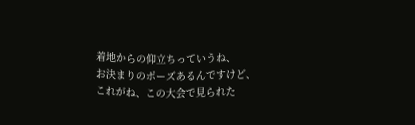着地からの仰立ちっていうね、
お決まりのポーズあるんですけど、
これがね、この大会で見られた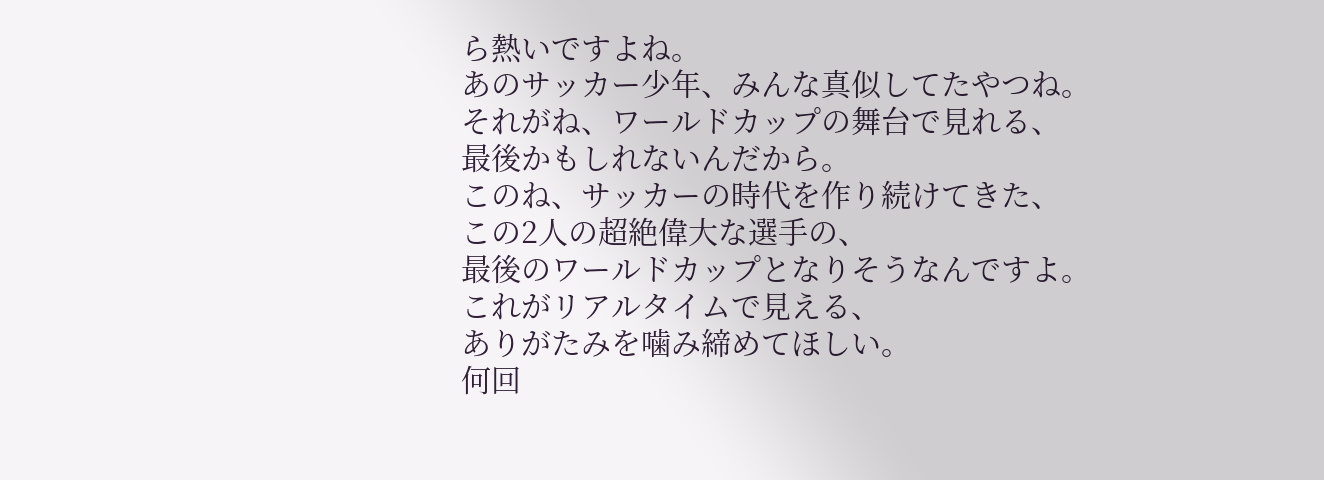ら熱いですよね。
あのサッカー少年、みんな真似してたやつね。
それがね、ワールドカップの舞台で見れる、
最後かもしれないんだから。
このね、サッカーの時代を作り続けてきた、
この2人の超絶偉大な選手の、
最後のワールドカップとなりそうなんですよ。
これがリアルタイムで見える、
ありがたみを噛み締めてほしい。
何回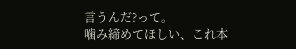言うんだ?って。
噛み締めてほしい、これ本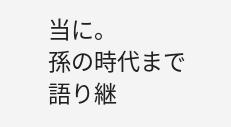当に。
孫の時代まで語り継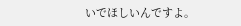いでほしいんですよ。